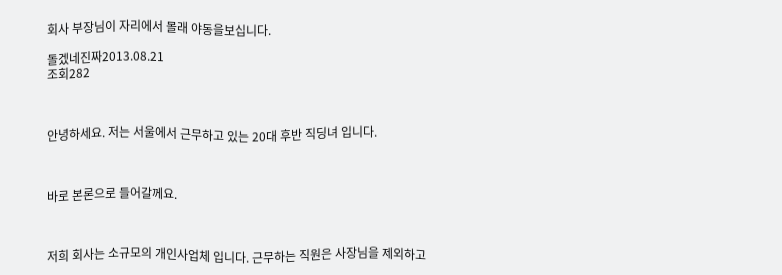회사 부장님이 자리에서 몰래 야동을보십니다.

돌겠네진짜2013.08.21
조회282



안녕하세요. 저는 서울에서 근무하고 있는 20대 후반 직딩녀 입니다.



바로 본론으로 들어갈께요.



저희 회사는 소규모의 개인사업체 입니다. 근무하는 직원은 사장님을 제외하고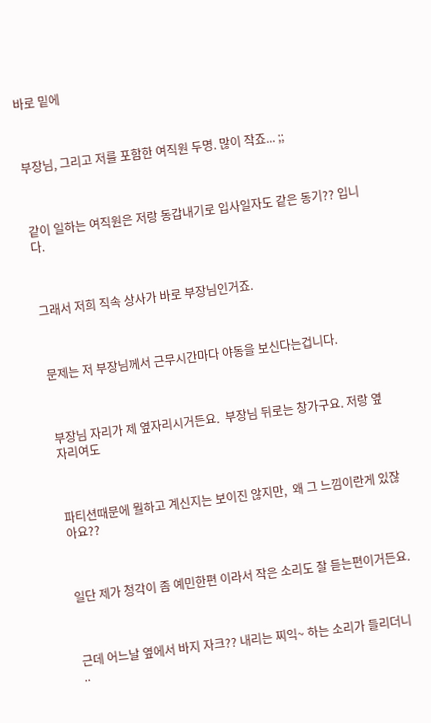바로 밑에



부장님, 그리고 저를 포함한 여직원 두명. 많이 작죠... ;;



같이 일하는 여직원은 저랑 동갑내기로 입사일자도 같은 동기?? 입니다.



그래서 저희 직속 상사가 바로 부장님인거죠.



문제는 저 부장님께서 근무시간마다 야동을 보신다는겁니다.



부장님 자리가 제 옆자리시거든요.  부장님 뒤로는 창가구요. 저랑 옆자리여도



파티션때문에 뭘하고 계신지는 보이진 않지만,  왜 그 느낌이란게 있잖아요??



일단 제가 청각이 좀 예민한편 이라서 작은 소리도 잘 듣는편이거든요.



근데 어느날 옆에서 바지 자크?? 내리는 찌익~ 하는 소리가 들리더니 ..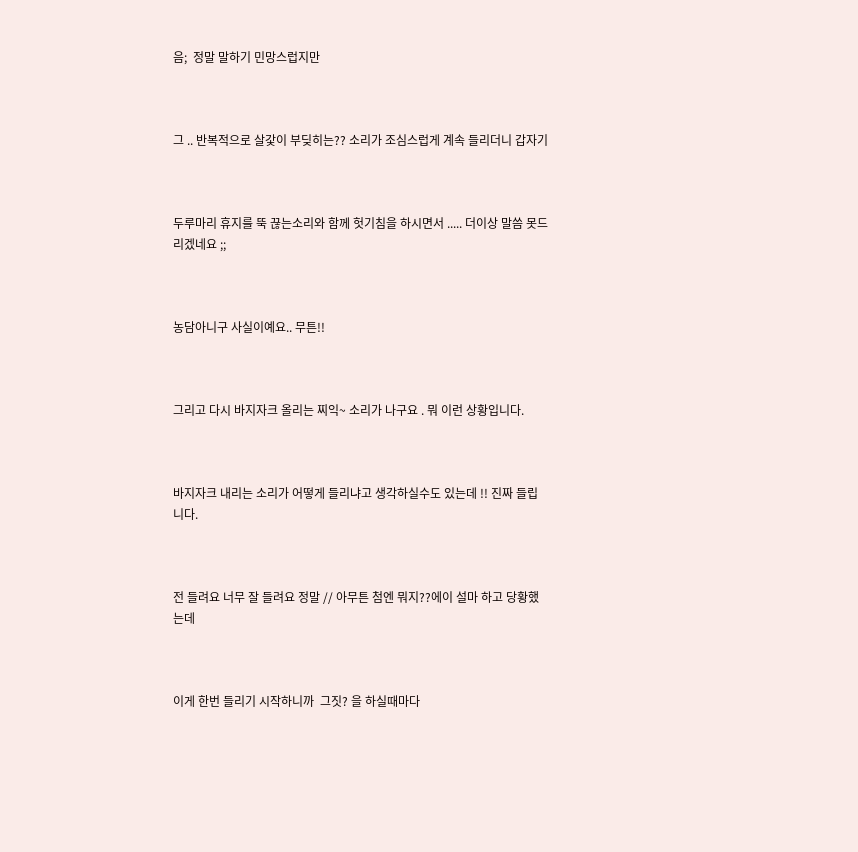음;  정말 말하기 민망스럽지만



그 .. 반복적으로 살갗이 부딪히는?? 소리가 조심스럽게 계속 들리더니 갑자기



두루마리 휴지를 뚝 끊는소리와 함께 헛기침을 하시면서 ..... 더이상 말씀 못드리겠네요 ;;



농담아니구 사실이예요.. 무튼!!



그리고 다시 바지자크 올리는 찌익~ 소리가 나구요 . 뭐 이런 상황입니다.



바지자크 내리는 소리가 어떻게 들리냐고 생각하실수도 있는데 !! 진짜 들립니다.



전 들려요 너무 잘 들려요 정말 // 아무튼 첨엔 뭐지??에이 설마 하고 당황했는데



이게 한번 들리기 시작하니까  그짓? 을 하실때마다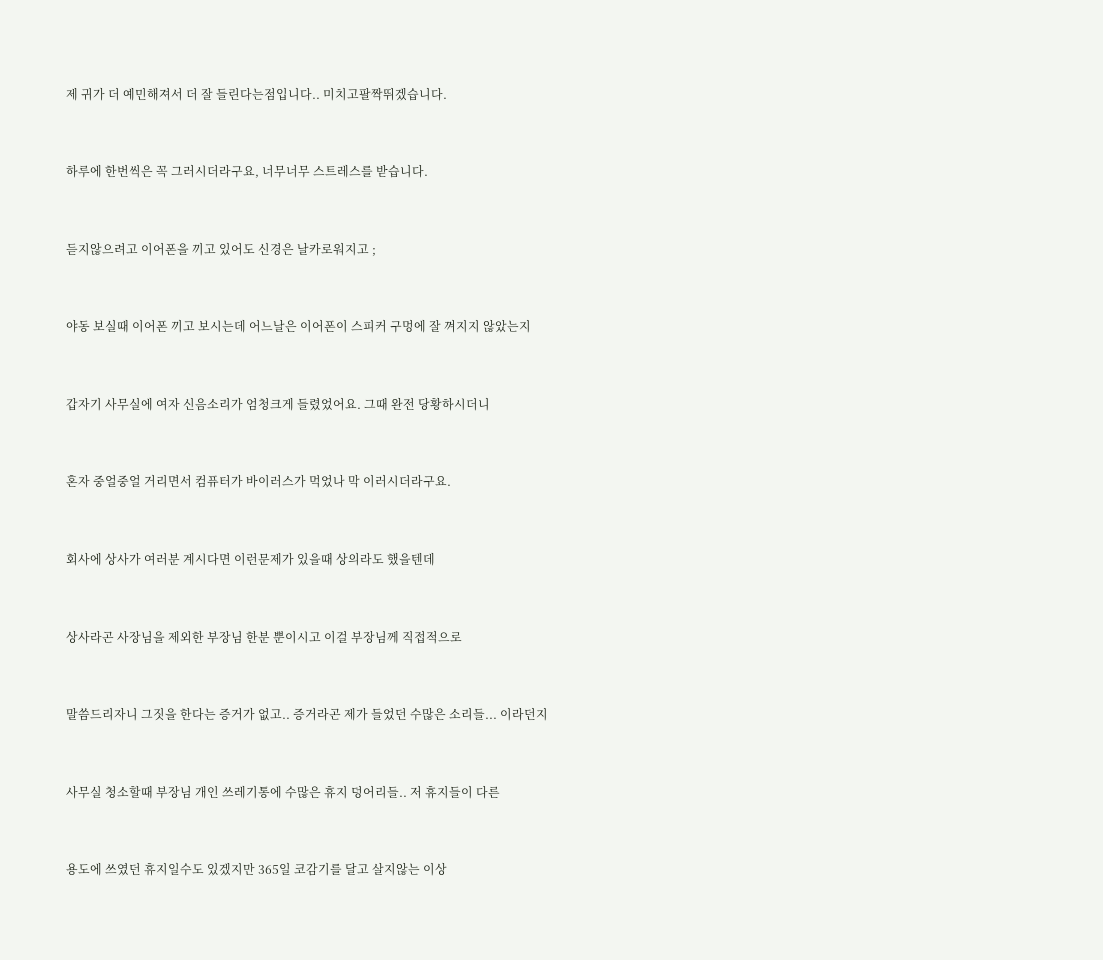제 귀가 더 예민해져서 더 잘 들린다는점입니다.. 미치고팔짝뛰겠습니다.



하루에 한번씩은 꼭 그러시더라구요, 너무너무 스트레스를 받습니다.



듣지않으려고 이어폰을 끼고 있어도 신경은 날카로워지고 ;



야동 보실때 이어폰 끼고 보시는데 어느날은 이어폰이 스피커 구멍에 잘 껴지지 않았는지



갑자기 사무실에 여자 신음소리가 엄청크게 들렸었어요. 그때 완전 당황하시더니



혼자 중얼중얼 거리면서 컴퓨터가 바이러스가 먹었나 막 이러시더라구요.



회사에 상사가 여러분 계시다면 이런문제가 있을때 상의라도 했을텐데



상사라곤 사장님을 제외한 부장님 한분 뿐이시고 이걸 부장님께 직접적으로



말씀드리자니 그짓을 한다는 증거가 없고.. 증거라곤 제가 들었던 수많은 소리들... 이라던지



사무실 청소할때 부장님 개인 쓰레기통에 수많은 휴지 덩어리들.. 저 휴지들이 다른



용도에 쓰였던 휴지일수도 있겠지만 365일 코감기를 달고 살지않는 이상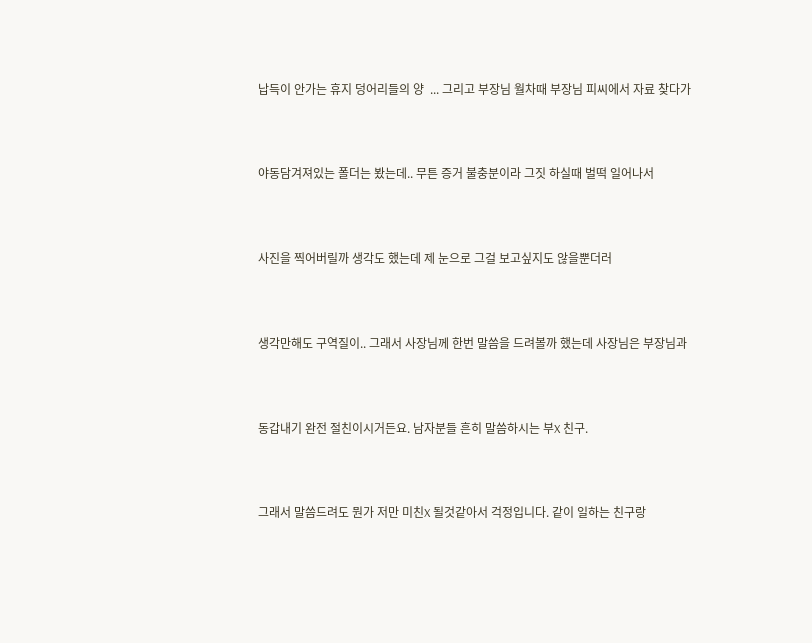납득이 안가는 휴지 덩어리들의 양  ... 그리고 부장님 월차때 부장님 피씨에서 자료 찾다가



야동담겨져있는 폴더는 봤는데.. 무튼 증거 불충분이라 그짓 하실때 벌떡 일어나서



사진을 찍어버릴까 생각도 했는데 제 눈으로 그걸 보고싶지도 않을뿐더러



생각만해도 구역질이.. 그래서 사장님께 한번 말씀을 드려볼까 했는데 사장님은 부장님과



동갑내기 완전 절친이시거든요. 남자분들 흔히 말씀하시는 부X 친구.



그래서 말씀드려도 뭔가 저만 미친X 될것같아서 걱정입니다. 같이 일하는 친구랑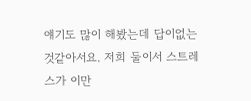얘기도 많이 해봤는데 답이없는것같아서요. 저희 둘이서 스트레스가 이만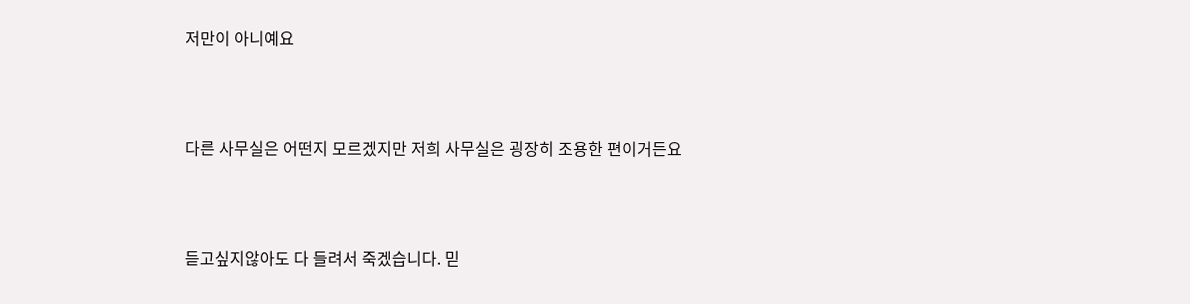저만이 아니예요



다른 사무실은 어떤지 모르겠지만 저희 사무실은 굉장히 조용한 편이거든요



듣고싶지않아도 다 들려서 죽겠습니다. 믿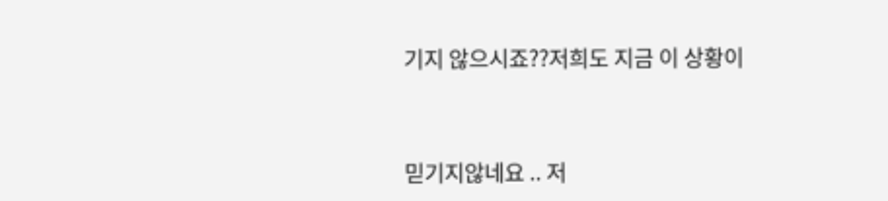기지 않으시죠??저희도 지금 이 상황이



믿기지않네요 .. 저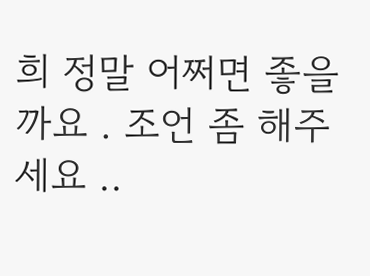희 정말 어쩌면 좋을까요 . 조언 좀 해주세요 ..